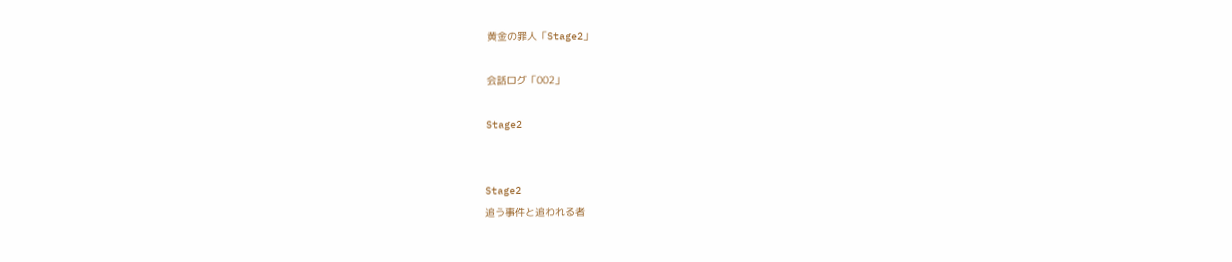黄金の罪人「Stage2」

会話ログ「002」

Stage2


Stage2
追う事件と追われる者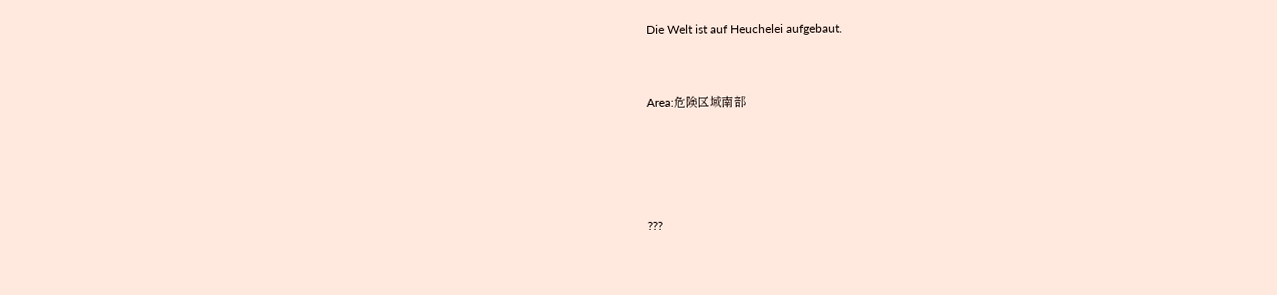Die Welt ist auf Heuchelei aufgebaut.


Area:危険区域南部




???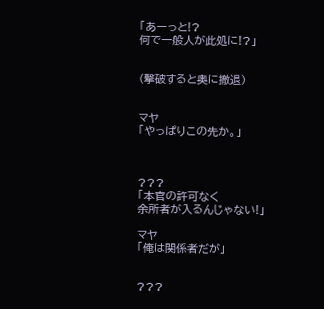「あーっと!?
何で一般人が此処に!?」


(撃破すると奥に撤退)


マヤ
「やっぱりこの先か。」



???
「本官の許可なく
余所者が入るんじゃない!」

マヤ
「俺は関係者だが」


???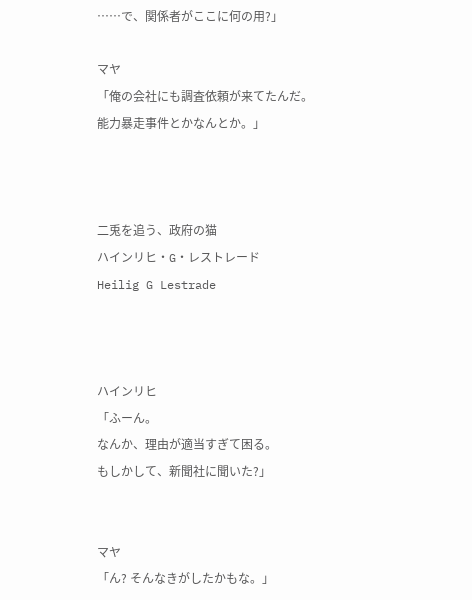……で、関係者がここに何の用?」

マヤ
「俺の会社にも調査依頼が来てたんだ。
能力暴走事件とかなんとか。」



二兎を追う、政府の猫
ハインリヒ・G・レストレード
Heilig G Lestrade



ハインリヒ
「ふーん。
なんか、理由が適当すぎて困る。
もしかして、新聞社に聞いた?」


マヤ
「ん? そんなきがしたかもな。」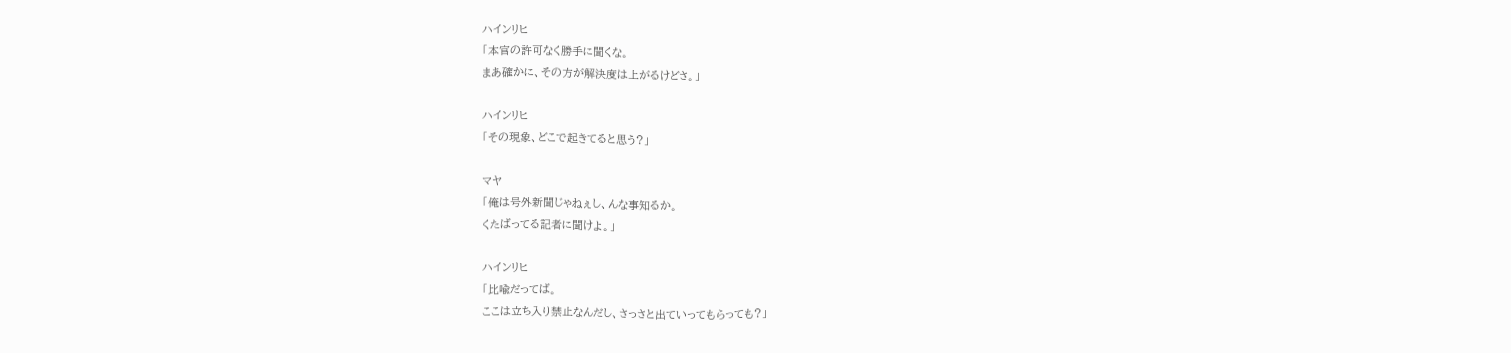ハインリヒ
「本官の許可なく勝手に聞くな。
まあ確かに、その方が解決度は上がるけどさ。」

ハインリヒ
「その現象、どこで起きてると思う?」

マヤ
「俺は号外新聞じゃねぇし、んな事知るか。
くたばってる記者に聞けよ。」

ハインリヒ
「比喩だってば。
ここは立ち入り禁止なんだし、さっさと出ていってもらっても?」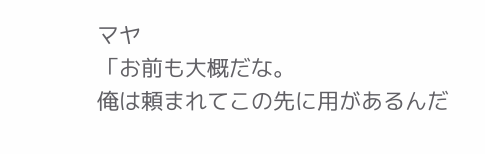マヤ
「お前も大概だな。
俺は頼まれてこの先に用があるんだ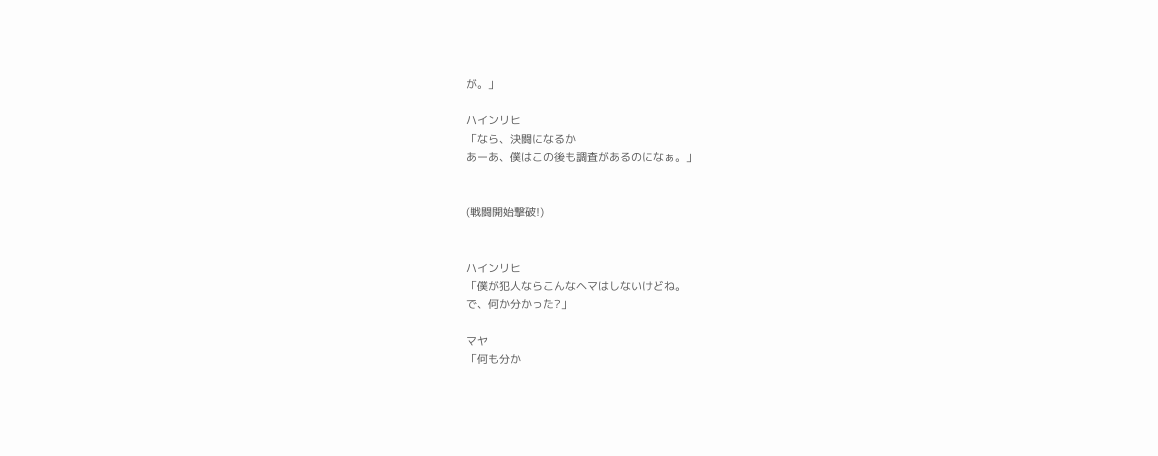が。」

ハインリヒ
「なら、決闘になるか
あーあ、僕はこの後も調査があるのになぁ。」


(戦闘開始撃破!)


ハインリヒ
「僕が犯人ならこんなヘマはしないけどね。
で、何か分かった?」

マヤ
「何も分か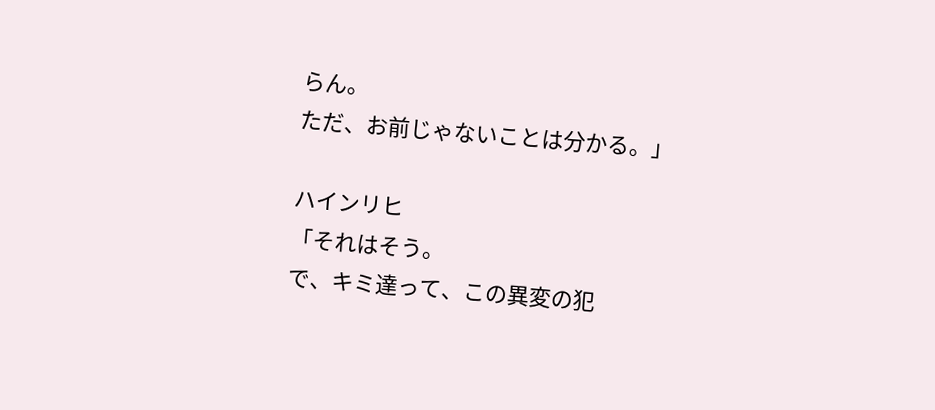らん。
ただ、お前じゃないことは分かる。」

ハインリヒ
「それはそう。
で、キミ達って、この異変の犯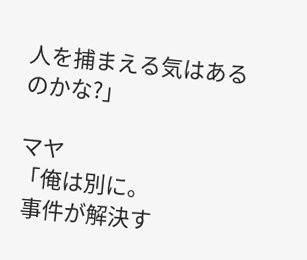人を捕まえる気はあるのかな?」

マヤ
「俺は別に。
 事件が解決す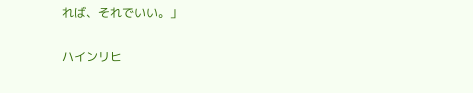れば、それでいい。」

ハインリヒ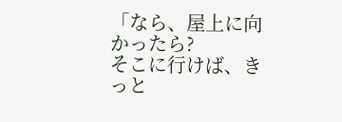「なら、屋上に向かったら?
そこに行けば、きっと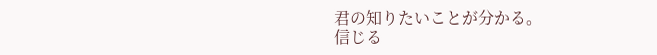君の知りたいことが分かる。
信じる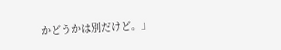かどうかは別だけど。」